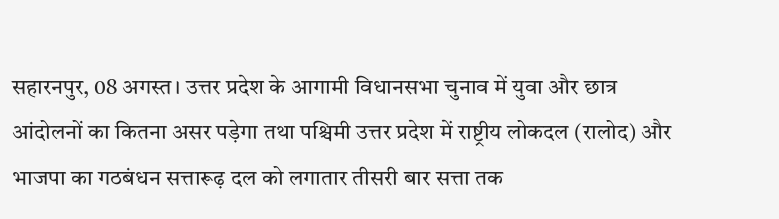सहारनपुर, 08 अगस्त। उत्तर प्रदेश के आगामी विधानसभा चुनाव में युवा और छात्र आंदोलनों का कितना असर पड़ेगा तथा पश्चिमी उत्तर प्रदेश में राष्ट्रीय लोकदल (रालोद) और भाजपा का गठबंधन सत्तारूढ़ दल को लगातार तीसरी बार सत्ता तक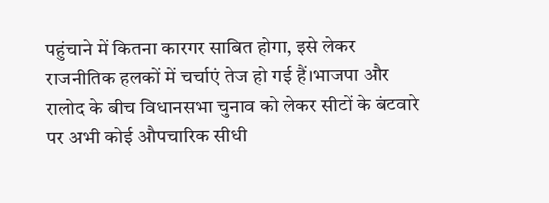पहुंचाने में कितना कारगर साबित होगा, इसे लेकर राजनीतिक हलकों में चर्चाएं तेज हो गई हैं।भाजपा और रालोद के बीच विधानसभा चुनाव को लेकर सीटों के बंटवारे पर अभी कोई औपचारिक सीधी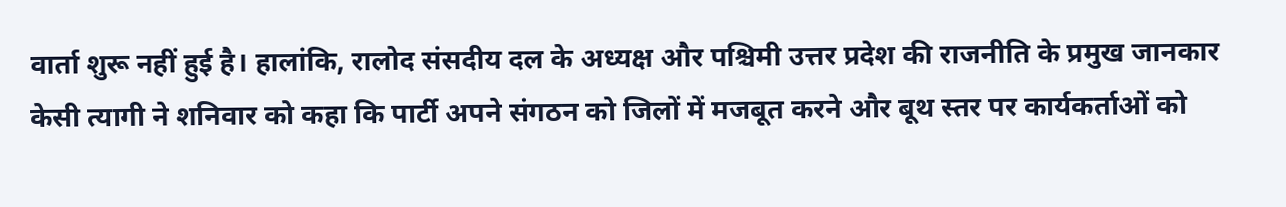वार्ता शुरू नहीं हुई है। हालांकि, रालोद संसदीय दल के अध्यक्ष और पश्चिमी उत्तर प्रदेश की राजनीति के प्रमुख जानकार केसी त्यागी ने शनिवार को कहा कि पार्टी अपने संगठन को जिलों में मजबूत करने और बूथ स्तर पर कार्यकर्ताओं को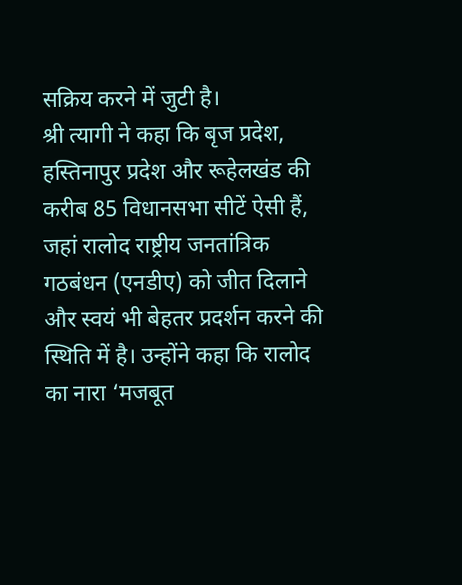सक्रिय करने में जुटी है।
श्री त्यागी ने कहा कि बृज प्रदेश, हस्तिनापुर प्रदेश और रूहेलखंड की करीब 85 विधानसभा सीटें ऐसी हैं, जहां रालोद राष्ट्रीय जनतांत्रिक गठबंधन (एनडीए) को जीत दिलाने और स्वयं भी बेहतर प्रदर्शन करने की स्थिति में है। उन्होंने कहा कि रालोद का नारा ‘मजबूत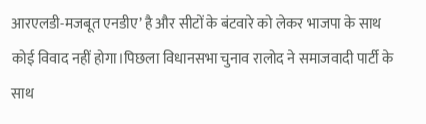आरएलडी-मजबूत एनडीए’ है और सीटों के बंटवारे को लेकर भाजपा के साथ कोई विवाद नहीं होगा।पिछला विधानसभा चुनाव रालोद ने समाजवादी पार्टी के साथ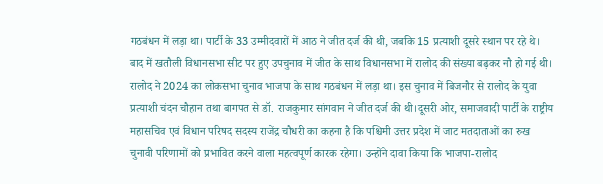गठबंधन में लड़ा था। पार्टी के 33 उम्मीदवारों में आठ ने जीत दर्ज की थी, जबकि 15 प्रत्याशी दूसरे स्थान पर रहे थे। बाद में खतौली विधानसभा सीट पर हुए उपचुनाव में जीत के साथ विधानसभा में रालोद की संख्या बढ़कर नौ हो गई थी।
रालोद ने 2024 का लोकसभा चुनाव भाजपा के साथ गठबंधन में लड़ा था। इस चुनाव में बिजनौर से रालोद के युवा प्रत्याशी चंदन चौहान तथा बागपत से डॉ. राजकुमार सांगवान ने जीत दर्ज की थी।दूसरी ओर, समाजवादी पार्टी के राष्ट्रीय महासचिव एवं विधान परिषद सदस्य राजेंद्र चौधरी का कहना है कि पश्चिमी उत्तर प्रदेश में जाट मतदाताओं का रुख चुनावी परिणामों को प्रभावित करने वाला महत्वपूर्ण कारक रहेगा। उन्होंने दावा किया कि भाजपा-रालोद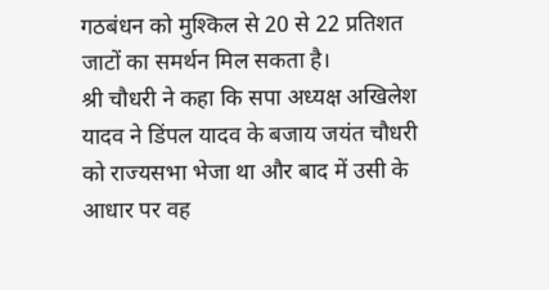गठबंधन को मुश्किल से 20 से 22 प्रतिशत जाटों का समर्थन मिल सकता है।
श्री चौधरी ने कहा कि सपा अध्यक्ष अखिलेश यादव ने डिंपल यादव के बजाय जयंत चौधरी को राज्यसभा भेजा था और बाद में उसी के आधार पर वह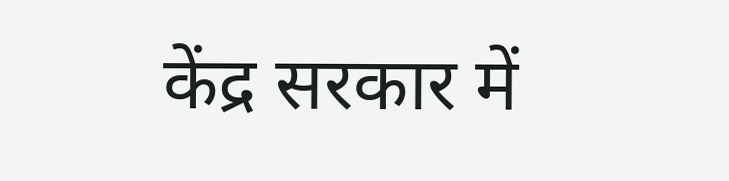केंद्र सरकार में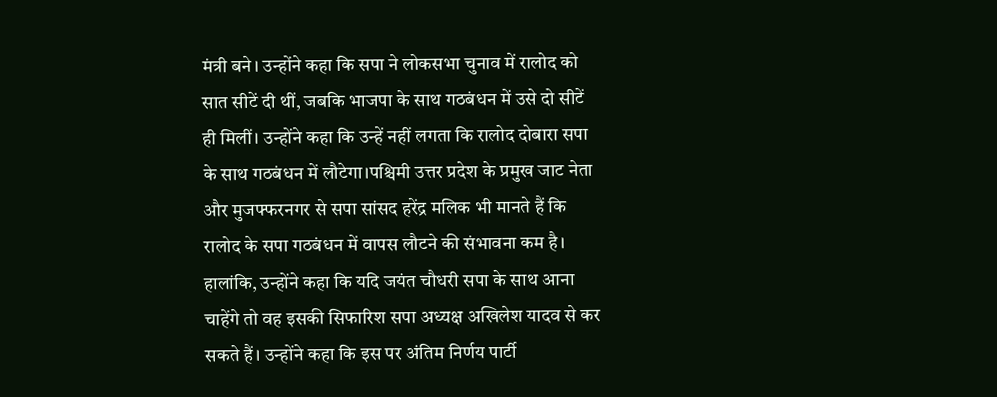मंत्री बने। उन्होंने कहा कि सपा ने लोकसभा चुनाव में रालोद को सात सीटें दी थीं, जबकि भाजपा के साथ गठबंधन में उसे दो सीटें ही मिलीं। उन्होंने कहा कि उन्हें नहीं लगता कि रालोद दोबारा सपा के साथ गठबंधन में लौटेगा।पश्चिमी उत्तर प्रदेश के प्रमुख जाट नेता और मुजफ्फरनगर से सपा सांसद हरेंद्र मलिक भी मानते हैं कि रालोद के सपा गठबंधन में वापस लौटने की संभावना कम है। हालांकि, उन्होंने कहा कि यदि जयंत चौधरी सपा के साथ आना चाहेंगे तो वह इसकी सिफारिश सपा अध्यक्ष अखिलेश यादव से कर सकते हैं। उन्होंने कहा कि इस पर अंतिम निर्णय पार्टी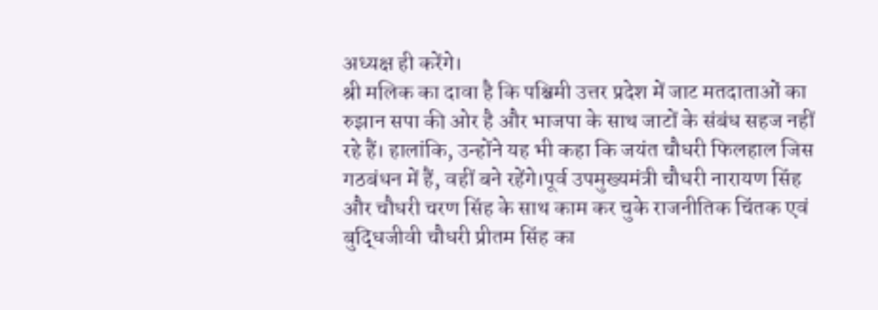अध्यक्ष ही करेंगे।
श्री मलिक का दावा है कि पश्चिमी उत्तर प्रदेश में जाट मतदाताओं का रुझान सपा की ओर है और भाजपा के साथ जाटों के संबंध सहज नहीं रहे हैं। हालांकि, उन्होंने यह भी कहा कि जयंत चौधरी फिलहाल जिस गठबंधन में हैं, वहीं बने रहेंगे।पूर्व उपमुख्यमंत्री चौधरी नारायण सिंह और चौधरी चरण सिंह के साथ काम कर चुके राजनीतिक चिंतक एवं बुद्धिजीवी चौधरी प्रीतम सिंह का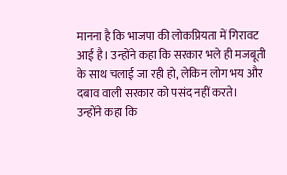मानना है कि भाजपा की लोकप्रियता में गिरावट आई है। उन्होंने कहा कि सरकार भले ही मजबूती के साथ चलाई जा रही हो, लेकिन लोग भय और दबाव वाली सरकार को पसंद नहीं करते।
उन्होंने कहा कि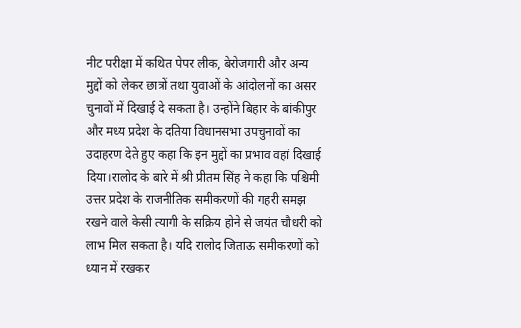नीट परीक्षा में कथित पेपर लीक, बेरोजगारी और अन्य मुद्दों को लेकर छात्रों तथा युवाओं के आंदोलनों का असर चुनावों में दिखाई दे सकता है। उन्होंने बिहार के बांकीपुर और मध्य प्रदेश के दतिया विधानसभा उपचुनावों का उदाहरण देते हुए कहा कि इन मुद्दों का प्रभाव वहां दिखाई दिया।रालोद के बारे में श्री प्रीतम सिंह ने कहा कि पश्चिमी उत्तर प्रदेश के राजनीतिक समीकरणों की गहरी समझ रखने वाले केसी त्यागी के सक्रिय होने से जयंत चौधरी को लाभ मिल सकता है। यदि रालोद जिताऊ समीकरणों को ध्यान में रखकर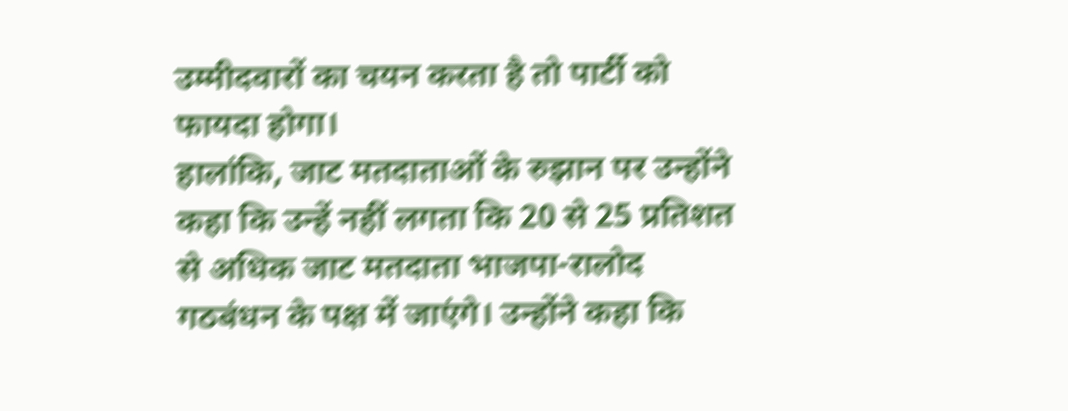उम्मीदवारों का चयन करता है तो पार्टी को फायदा होगा।
हालांकि, जाट मतदाताओं के रुझान पर उन्होंने कहा कि उन्हें नहीं लगता कि 20 से 25 प्रतिशत से अधिक जाट मतदाता भाजपा-रालोद गठबंधन के पक्ष में जाएंगे। उन्होंने कहा कि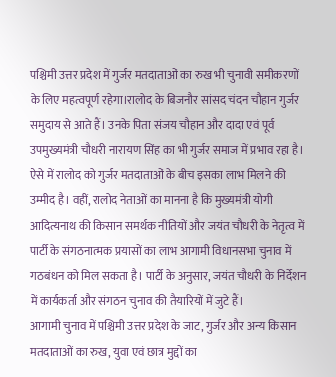पश्चिमी उत्तर प्रदेश में गुर्जर मतदाताओं का रुख भी चुनावी समीकरणों के लिए महत्वपूर्ण रहेगा।रालोद के बिजनौर सांसद चंदन चौहान गुर्जर समुदाय से आते हैं। उनके पिता संजय चौहान और दादा एवं पूर्व उपमुख्यमंत्री चौधरी नारायण सिंह का भी गुर्जर समाज में प्रभाव रहा है। ऐसे में रालोद को गुर्जर मतदाताओं के बीच इसका लाभ मिलने की उम्मीद है। वहीं, रालोद नेताओं का मानना है कि मुख्यमंत्री योगी आदित्यनाथ की किसान समर्थक नीतियों और जयंत चौधरी के नेतृत्व में पार्टी के संगठनात्मक प्रयासों का लाभ आगामी विधानसभा चुनाव में गठबंधन को मिल सकता है। पार्टी के अनुसार, जयंत चौधरी के निर्देशन में कार्यकर्ता और संगठन चुनाव की तैयारियों में जुटे हैं।
आगामी चुनाव में पश्चिमी उत्तर प्रदेश के जाट, गुर्जर और अन्य किसान मतदाताओं का रुख, युवा एवं छात्र मुद्दों का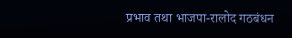प्रभाव तथा भाजपा-रालोद गठबंधन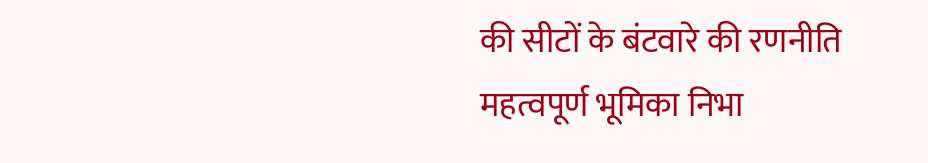की सीटों के बंटवारे की रणनीति महत्वपूर्ण भूमिका निभा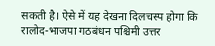सकती है। ऐसे में यह देखना दिलचस्प होगा कि रालोद-भाजपा गठबंधन पश्चिमी उत्तर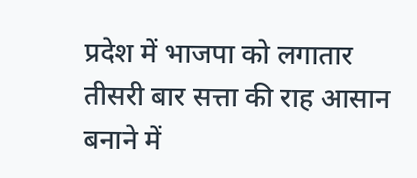प्रदेश में भाजपा को लगातार तीसरी बार सत्ता की राह आसान बनाने में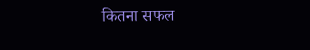कितना सफल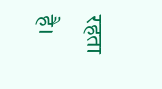रहता है।